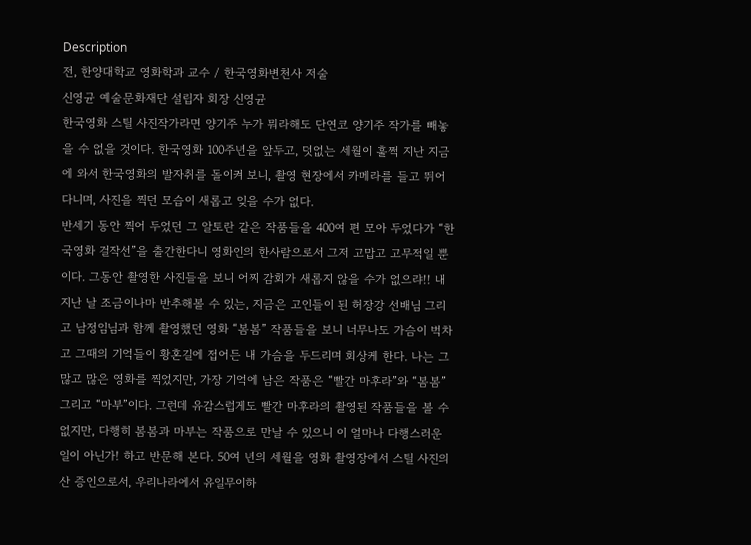Description
전, 한양대학교 영화학과 교수 / 한국영화변천사 저술
신영균 예술문화재단 설립자 회장 신영균
한국영화 스틸 사진작가라면 양기주 누가 뭐라해도 단연코 양기주 작가를 빼놓을 수 없을 것이다. 한국영화 100주년을 앞두고, 덧없는 세월이 훌쩍 지난 지금에 와서 한국영화의 발자취를 돌이켜 보니, 촬영 현장에서 카메라를 들고 뛰어 다니며, 사진을 찍던 모습이 새롭고 잊을 수가 없다.
반세기 동안 찍어 두었던 그 알토란 같은 작품들을 400여 편 모아 두었다가 “한국영화 걸작선”을 출간한다니 영화인의 한사람으로서 그저 고맙고 고무적일 뿐이다. 그동안 촬영한 사진들을 보니 어찌 감회가 새롭지 않을 수가 없으랴!! 내 지난 날 조금이나마 반추해볼 수 있는, 지금은 고인들이 된 허장강 선배님 그리고 남정임님과 함께 촬영했던 영화 “봄봄” 작품들을 보니 너무나도 가슴이 벅차고 그때의 기억들이 황혼길에 접어든 내 가슴을 두드리며 회상케 한다. 나는 그 많고 많은 영화를 찍었지만, 가장 기억에 남은 작품은 “빨간 마후라”와 “봄봄” 그리고 “마부”이다. 그런데 유감스럽게도 빨간 마후라의 촬영된 작품들을 볼 수 없지만, 다행히 봄봄과 마부는 작품으로 만날 수 있으니 이 얼마나 다행스러운 일이 아닌가! 하고 반문해 본다. 50여 년의 세월을 영화 촬영장에서 스틸 사진의 산 증인으로서, 우리나라에서 유일무이하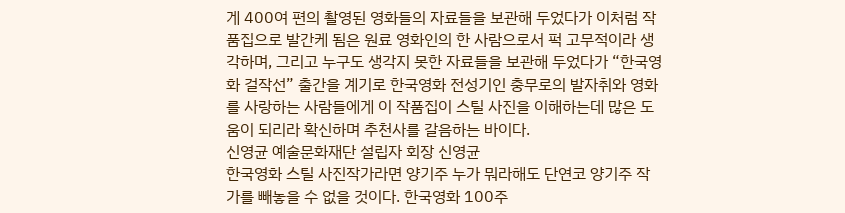게 400여 편의 촬영된 영화들의 자료들을 보관해 두었다가 이처럼 작품집으로 발간케 됨은 원료 영화인의 한 사람으로서 퍽 고무적이라 생각하며, 그리고 누구도 생각지 못한 자료들을 보관해 두었다가 “한국영화 걸작선” 출간을 계기로 한국영화 전성기인 충무로의 발자취와 영화를 사랑하는 사람들에게 이 작품집이 스틸 사진을 이해하는데 많은 도움이 되리라 확신하며 추천사를 갈음하는 바이다.
신영균 예술문화재단 설립자 회장 신영균
한국영화 스틸 사진작가라면 양기주 누가 뭐라해도 단연코 양기주 작가를 빼놓을 수 없을 것이다. 한국영화 100주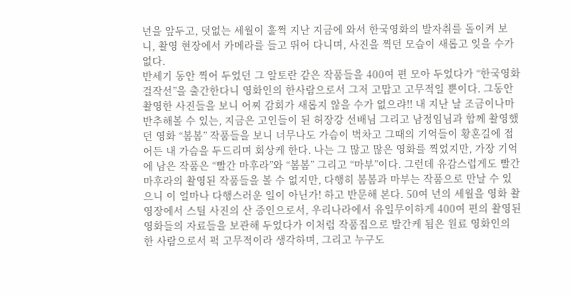년을 앞두고, 덧없는 세월이 훌쩍 지난 지금에 와서 한국영화의 발자취를 돌이켜 보니, 촬영 현장에서 카메라를 들고 뛰어 다니며, 사진을 찍던 모습이 새롭고 잊을 수가 없다.
반세기 동안 찍어 두었던 그 알토란 같은 작품들을 400여 편 모아 두었다가 “한국영화 걸작선”을 출간한다니 영화인의 한사람으로서 그저 고맙고 고무적일 뿐이다. 그동안 촬영한 사진들을 보니 어찌 감회가 새롭지 않을 수가 없으랴!! 내 지난 날 조금이나마 반추해볼 수 있는, 지금은 고인들이 된 허장강 선배님 그리고 남정임님과 함께 촬영했던 영화 “봄봄” 작품들을 보니 너무나도 가슴이 벅차고 그때의 기억들이 황혼길에 접어든 내 가슴을 두드리며 회상케 한다. 나는 그 많고 많은 영화를 찍었지만, 가장 기억에 남은 작품은 “빨간 마후라”와 “봄봄” 그리고 “마부”이다. 그런데 유감스럽게도 빨간 마후라의 촬영된 작품들을 볼 수 없지만, 다행히 봄봄과 마부는 작품으로 만날 수 있으니 이 얼마나 다행스러운 일이 아닌가! 하고 반문해 본다. 50여 년의 세월을 영화 촬영장에서 스틸 사진의 산 증인으로서, 우리나라에서 유일무이하게 400여 편의 촬영된 영화들의 자료들을 보관해 두었다가 이처럼 작품집으로 발간케 됨은 원료 영화인의 한 사람으로서 퍽 고무적이라 생각하며, 그리고 누구도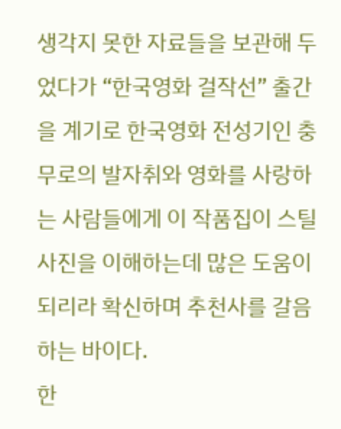생각지 못한 자료들을 보관해 두었다가 “한국영화 걸작선” 출간을 계기로 한국영화 전성기인 충무로의 발자취와 영화를 사랑하는 사람들에게 이 작품집이 스틸 사진을 이해하는데 많은 도움이 되리라 확신하며 추천사를 갈음하는 바이다.
한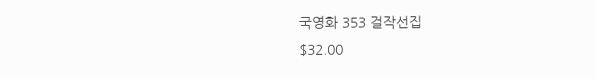국영화 353 걸작선집
$32.00